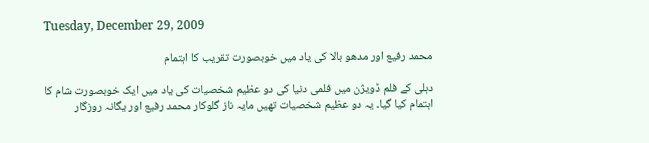Tuesday, December 29, 2009

محمد رفیع اور مدھو بالا کی یاد میں خوبصورت تقریب کا اہتمام

دہلی کے فلم ڈویژن میں فلمی دنیا کی دو عظیم شخصیات کی یاد میں ایک خوبصورت شام کا اہتمام کیا گیا۔ یہ دو عظیم شخصیات تھیں مایہ ناز گلوکار محمد رفیع اور یگانہ روزگار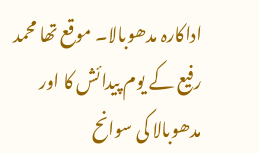اداکارہ مدھوبالا۔ موقع تھا محمد رفیع کے یوم پیدائش کا اور مدھوبالا کی سوانح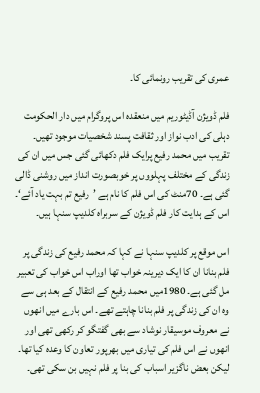عمری کی تقریب رونمائی کا۔

فلم ڈویژن آڈیٹوریم میں منعقدہ اس پروگرام میں دار الحکومت دہلی کی ادب نواز اور ثقافت پسند شخصیات موجود تھیں۔ تقریب میں محمد رفیع پرایک فلم دکھائی گئی جس میں ان کی زندگی کے مختلف پہلووں پر خوبصورت انداز میں روشنی ڈالی گئی ہے۔ 70منٹ کی اس فلم کا نام ہے ’رفیع تم بہت یاد آئے‘۔ اس کے ہدایت کار فلم ڈویژن کے سربراہ کلدیپ سنہا ہیں۔

اس موقع پر کلدیپ سنہا نے کہا کہ محمد رفیع کی زندگی پر فلم بنانا ان کا ایک دیرینہ خواب تھا اوراب اس خواب کی تعبیر مل گئی ہے۔ 1980میں محمد رفیع کے انتقال کے بعد ہی سے وہ ان کی زندگی پر فلم بنانا چاہتے تھے۔ اس بارے میں انھوں نے معروف موسیقار نوشاد سے بھی گفتگو کر رکھی تھی اور انھوں نے اس فلم کی تیاری میں بھرپور تعاون کا وعدہ کیا تھا۔ لیکن بعض ناگزیر اسباب کی بنا پر فلم نہیں بن سکی تھی۔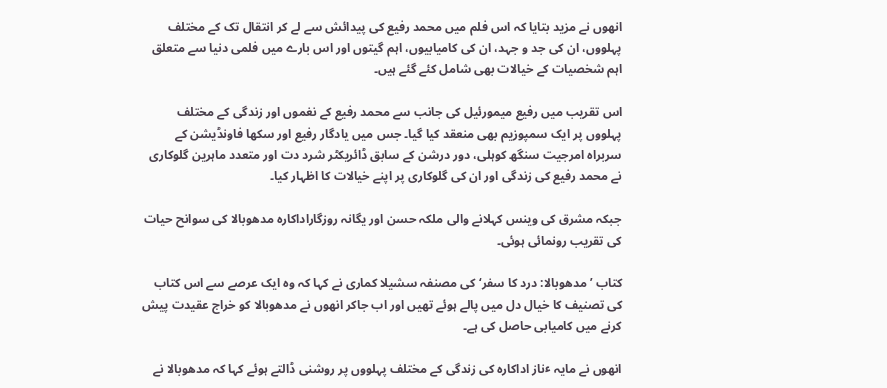انھوں نے مزید بتایا کہ اس فلم میں محمد رفیع کی پیدائش سے لے کر انتقال تک کے مختلف پہلووں، ان کی جد و جہد، ان کی کامیابیوں، اہم گیتوں اور اس بارے میں فلمی دنیا سے متعلق اہم شخصیات کے خیالات بھی شامل کئے گئے ہیں۔

اس تقریب میں رفیع میمورئیل کی جانب سے محمد رفیع کے نغموں اور زندگی کے مختلف پہلووں پر ایک سمپوزیم بھی منعقد کیا گیا۔ جس میں یادگار رفیع اور سکھا فاونڈیشن کے سربراہ امرجیت سنگھ کوہلی، دور درشن کے سابق ڈائریکٹر شرد دت اور متعدد ماہرین گلوکاری نے محمد رفیع کی زندگی اور ان کی گلوکاری پر اپنے خیالات کا اظہار کیا۔

جبکہ مشرق کی وینس کہلانے والی ملکہ حسن اور یگانہ روزگاراداکارہ مدھوبالا کی سوانح حیات کی تقریب رونمائی ہوئی۔

کتاب ’ مدھوبالا: درد کا سفر‘ کی مصنفہ سشیلا کماری نے کہا کہ وہ ایک عرصے سے اس کتاب کی تصنیف کا خیال دل میں پالے ہوئے تھیں اور اب جاکر انھوں نے مدھوبالا کو خراج عقیدت پیش کرنے میں کامیابی حاصل کی ہے۔

انھوں نے مایہ ٴناز اداکارہ کی زندگی کے مختلف پہلووں پر روشنی ڈالتے ہوئے کہا کہ مدھوبالا نے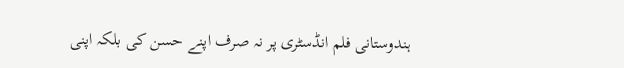ہندوستانی فلم انڈسٹری پر نہ صرف اپنے حسن کی بلکہ اپنی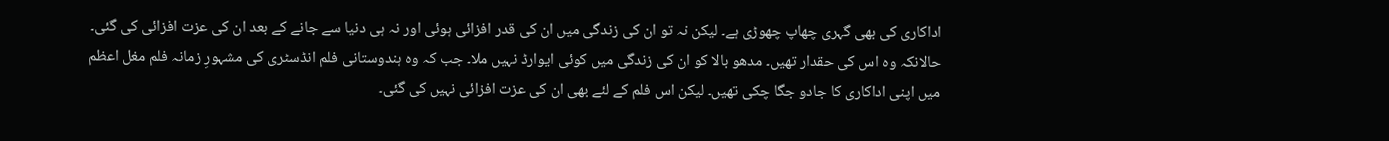اداکاری کی بھی گہری چھاپ چھوڑی ہے۔ لیکن نہ تو ان کی زندگی میں ان کی قدر افزائی ہوئی اور نہ ہی دنیا سے جانے کے بعد ان کی عزت افزائی کی گئی۔ حالانکہ وہ اس کی حقدار تھیں۔ مدھو بالا کو ان کی زندگی میں کوئی ایوارڈ نہیں ملا۔ جب کہ وہ ہندوستانی فلم انڈسٹری کی مشہورِ زمانہ فلم مغل اعظم میں اپنی اداکاری کا جادو جگا چکی تھیں۔ لیکن اس فلم کے لئے بھی ان کی عزت افزائی نہیں کی گئی۔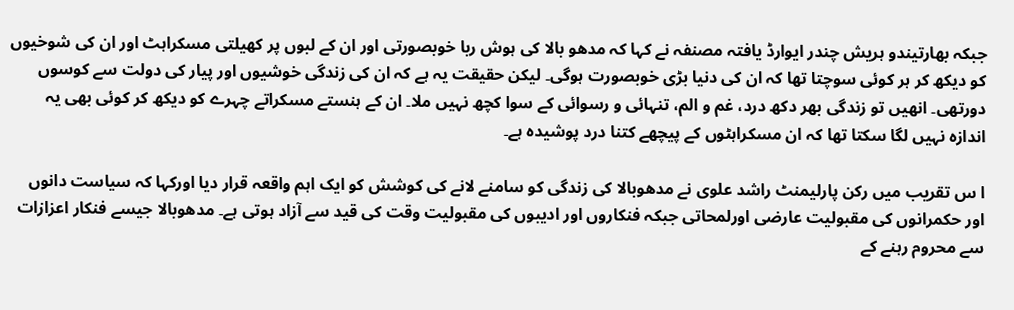جبکہ بھارتیندو ہریش چندر ایوارڈ یافتہ مصنفہ نے کہا کہ مدھو بالا کی ہوش ربا خوبصورتی اور ان کے لبوں پر کھیلتی مسکراہٹ اور ان کی شوخیوں کو دیکھ کر ہر کوئی سوچتا تھا کہ ان کی دنیا بڑی خوبصورت ہوگی۔ لیکن حقیقت یہ ہے کہ ان کی زندگی خوشیوں اور پیار کی دولت سے کوسوں دورتھی۔ انھیں تو زندگی بھر دکھ درد، غم و الم، تنہائی و رسوائی کے سوا کچھ نہیں ملا۔ ان کے ہنستے مسکراتے چہرے کو دیکھ کر کوئی بھی یہ اندازہ نہیں لگا سکتا تھا کہ ان مسکراہٹوں کے پیچھے کتنا درد پوشیدہ ہے۔

ا س تقریب میں رکن پارلیمنٹ راشد علوی نے مدھوبالا کی زندگی کو سامنے لانے کی کوشش کو ایک اہم واقعہ قرار دیا اورکہا کہ سیاست دانوں اور حکمرانوں کی مقبولیت عارضی اورلمحاتی جبکہ فنکاروں اور ادیبوں کی مقبولیت وقت کی قید سے آزاد ہوتی ہے۔ مدھوبالا جیسے فنکار اعزازات سے محروم رہنے کے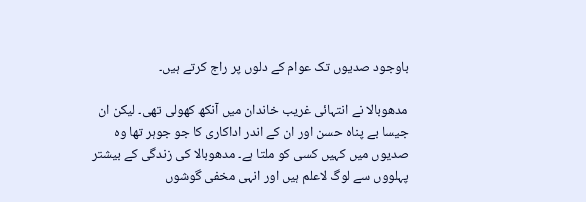باوجود صدیوں تک عوام کے دلوں پر راج کرتے ہیں۔

مدھوبالا نے انتہائی غریب خاندان میں آنکھ کھولی تھی۔ لیکن ان جیسا بے پناہ حسن اور ان کے اندر اداکاری کا جو جوہر تھا وہ صدیوں میں کہیں کسی کو ملتا ہے۔ مدھوبالا کی زندگی کے بیشتر پہلووں سے لوگ لاعلم ہیں اور انہی مخفی گوشوں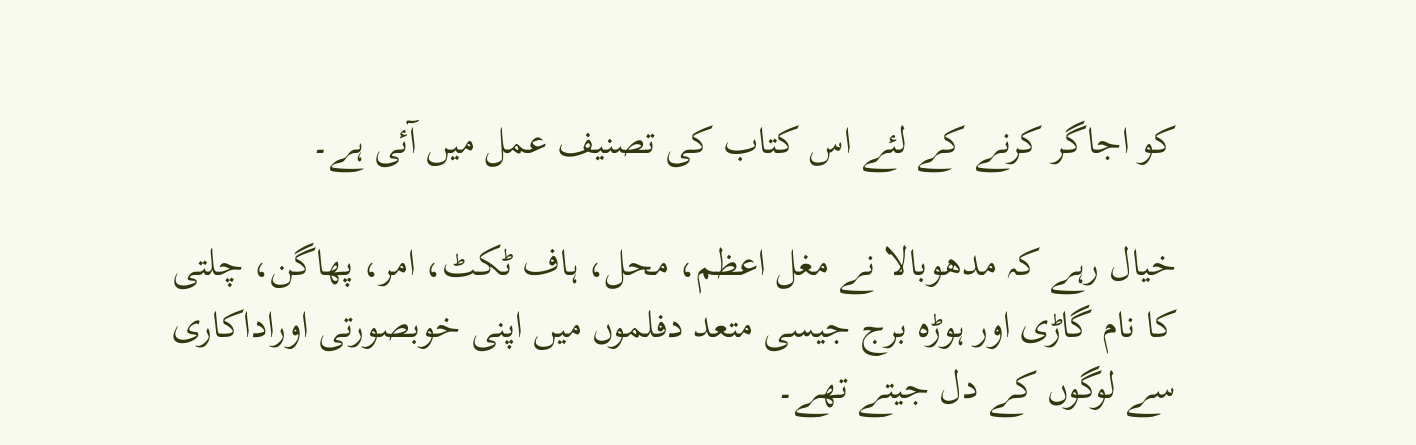کو اجاگر کرنے کے لئے اس کتاب کی تصنیف عمل میں آئی ہے۔

خیال رہے کہ مدھوبالا نے مغل اعظم، محل، ہاف ٹکٹ، امر، پھاگن، چلتی کا نام گاڑی اور ہوڑہ برج جیسی متعد دفلموں میں اپنی خوبصورتی اوراداکاری سے لوگوں کے دل جیتے تھے۔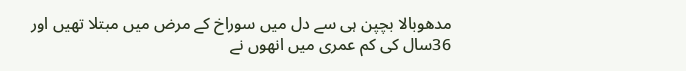مدھوبالا بچپن ہی سے دل میں سوراخ کے مرض میں مبتلا تھیں اور 36سال کی کم عمری میں انھوں نے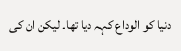دنیا کو الوداع کہہ دیا تھا۔ لیکن ان کی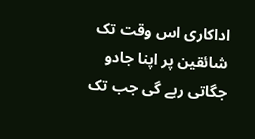اداکاری اس وقت تک شائقین پر اپنا جادو جگاتی رہے گی جب تک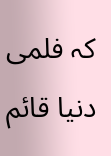کہ فلمی دنیا قائم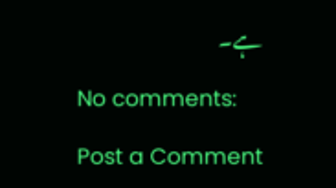ہے۔

No comments:

Post a Comment